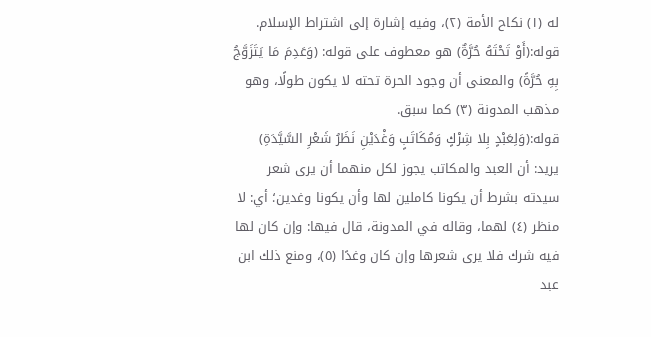له (١) نكاح الأمة (٢)، وفيه إشارة إلى اشتراط الإسلام.
قوله:(أَوْ تَحْتَهُ حُرَّةٌ) هو معطوف على قوله: (وَعَدِمَ مَا يَتَزَوَّجُ بِهِ حُرَّةً) والمعنى أن وجود الحرة تحته لا يكون طولًا، وهو مذهب المدونة (٣) كما سبق.
قوله:(وَلِعَبْدٍ بِلا شِرْكٍ وَمُكَاتَبٍ وَغْدَيْنِ نَظَرُ شَعْرِ السَّيَّدَةِ) يريد: أن العبد والمكاتب يجوز لكل منهما أن يرى شعر سيدته بشرط أن يكونا كاملين لها وأن يكونا وغدين؛ أي: لا منظر (٤) لهما، وقاله في المدونة، قال فيها: وإن كان لها فيه شرك فلا يرى شعرها وإن كان وغدًا (٥)، ومنع ذلك ابن عبد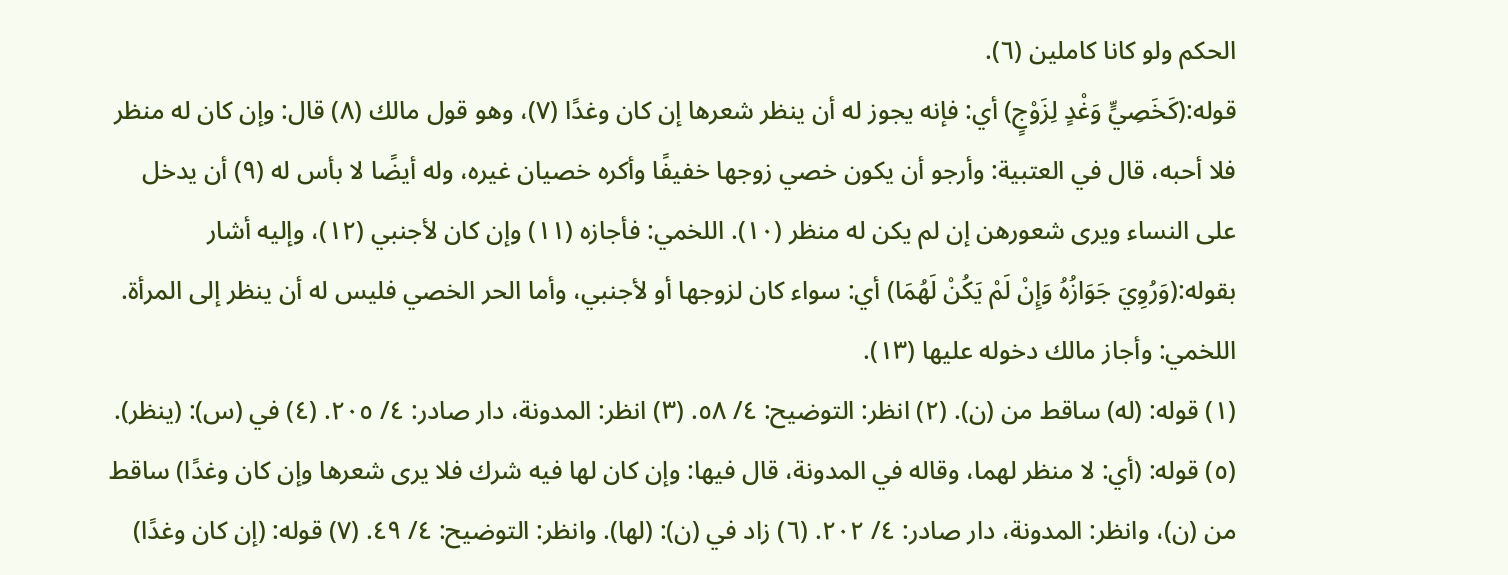الحكم ولو كانا كاملين (٦).
قوله:(كَخَصِيٍّ وَغْدٍ لِزَوْجٍ) أي: فإنه يجوز له أن ينظر شعرها إن كان وغدًا (٧)، وهو قول مالك (٨) قال: وإن كان له منظر فلا أحبه، قال في العتبية: وأرجو أن يكون خصي زوجها خفيفًا وأكره خصيان غيره، وله أيضًا لا بأس له (٩) أن يدخل على النساء ويرى شعورهن إن لم يكن له منظر (١٠). اللخمي: فأجازه (١١) وإن كان لأجنبي (١٢)، وإليه أشار بقوله:(وَرُوِيَ جَوَازُهُ وَإِنْ لَمْ يَكُنْ لَهُمَا) أي: سواء كان لزوجها أو لأجنبي، وأما الحر الخصي فليس له أن ينظر إلى المرأة. اللخمي: وأجاز مالك دخوله عليها (١٣).
(١) قوله: (له) ساقط من (ن). (٢) انظر: التوضيح: ٤/ ٥٨. (٣) انظر: المدونة، دار صادر: ٤/ ٢٠٥. (٤) في (س): (ينظر). (٥) قوله: (أي: لا منظر لهما، وقاله في المدونة، قال فيها: وإن كان لها فيه شرك فلا يرى شعرها وإن كان وغدًا) ساقط من (ن)، وانظر: المدونة، دار صادر: ٤/ ٢٠٢. (٦) زاد في (ن): (لها). وانظر: التوضيح: ٤/ ٤٩. (٧) قوله: (إن كان وغدًا)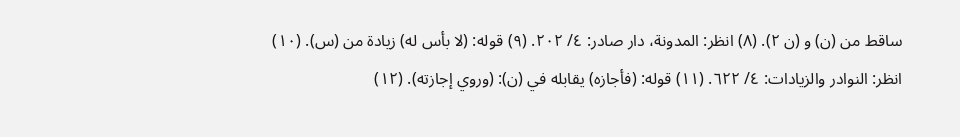ساقط من (ن) و (ن ٢). (٨) انظر: المدونة، دار صادر: ٤/ ٢٠٢. (٩) قوله: (لا بأس له) زيادة من (س). (١٠) انظر: النوادر والزيادات: ٤/ ٦٢٢. (١١) قوله: (فأجازه) يقابله في (ن): (وروي إجازته). (١٢)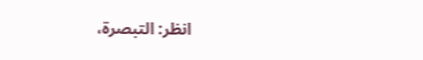انظر: التبصرة،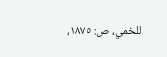للخمي، ص: ١٨٧٥،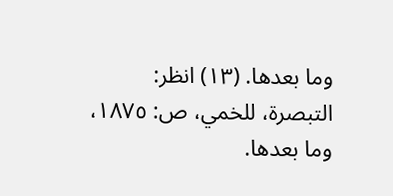وما بعدها. (١٣) انظر: التبصرة، للخمي، ص: ١٨٧٥، وما بعدها.